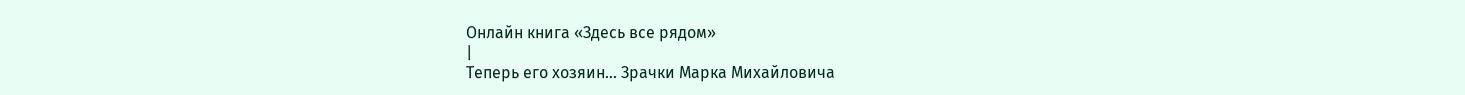Онлайн книга «Здесь все рядом»
|
Теперь его хозяин… Зрачки Марка Михайловича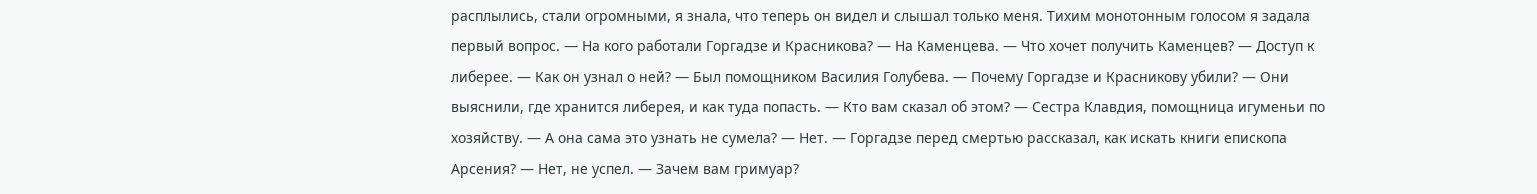расплылись, стали огромными, я знала, что теперь он видел и слышал только меня. Тихим монотонным голосом я задала первый вопрос. — На кого работали Горгадзе и Красникова? — На Каменцева. — Что хочет получить Каменцев? — Доступ к либерее. — Как он узнал о ней? — Был помощником Василия Голубева. — Почему Горгадзе и Красникову убили? — Они выяснили, где хранится либерея, и как туда попасть. — Кто вам сказал об этом? — Сестра Клавдия, помощница игуменьи по хозяйству. — А она сама это узнать не сумела? — Нет. — Горгадзе перед смертью рассказал, как искать книги епископа Арсения? — Нет, не успел. — Зачем вам гримуар?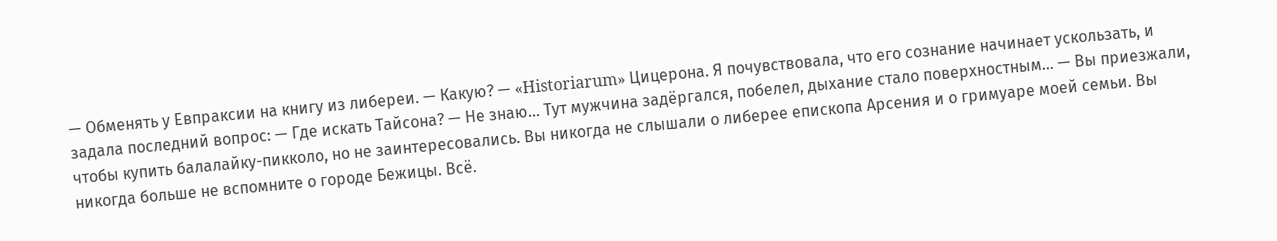— Обменять у Евпраксии на книгу из либереи. — Какую? — «Historiarum» Цицерона. Я почувствовала, что его сознание начинает ускользать, и задала последний вопрос: — Где искать Тайсона? — Не знаю… Тут мужчина задёргался, побелел, дыхание стало поверхностным… — Вы приезжали, чтобы купить балалайку-пикколо, но не заинтересовались. Вы никогда не слышали о либерее епископа Арсения и о гримуаре моей семьи. Вы никогда больше не вспомните о городе Бежицы. Всё.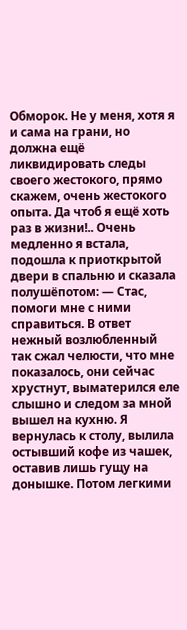Обморок. Не у меня, хотя я и сама на грани, но должна ещё ликвидировать следы своего жестокого, прямо скажем, очень жестокого опыта. Да чтоб я ещё хоть раз в жизни!.. Очень медленно я встала, подошла к приоткрытой двери в спальню и сказала полушёпотом: — Стас, помоги мне с ними справиться. В ответ нежный возлюбленный так сжал челюсти, что мне показалось, они сейчас хрустнут, выматерился еле слышно и следом за мной вышел на кухню. Я вернулась к столу, вылила остывший кофе из чашек, оставив лишь гущу на донышке. Потом легкими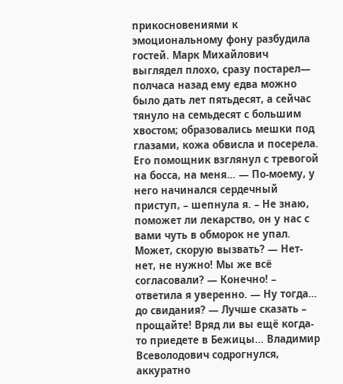прикосновениями к эмоциональному фону разбудила гостей. Марк Михайлович выглядел плохо, сразу постарел— полчаса назад ему едва можно было дать лет пятьдесят, а сейчас тянуло на семьдесят с большим хвостом; образовались мешки под глазами, кожа обвисла и посерела. Его помощник взглянул с тревогой на босса, на меня… — По-моему, у него начинался сердечный приступ, – шепнула я. – Не знаю, поможет ли лекарство, он у нас с вами чуть в обморок не упал. Может, скорую вызвать? — Нет-нет, не нужно! Мы же всё согласовали? — Конечно! – ответила я уверенно. — Ну тогда… до свидания? — Лучше сказать – прощайте! Вряд ли вы ещё когда-то приедете в Бежицы… Владимир Всеволодович содрогнулся, аккуратно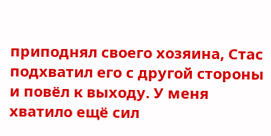приподнял своего хозяина, Стас подхватил его с другой стороны и повёл к выходу. У меня хватило ещё сил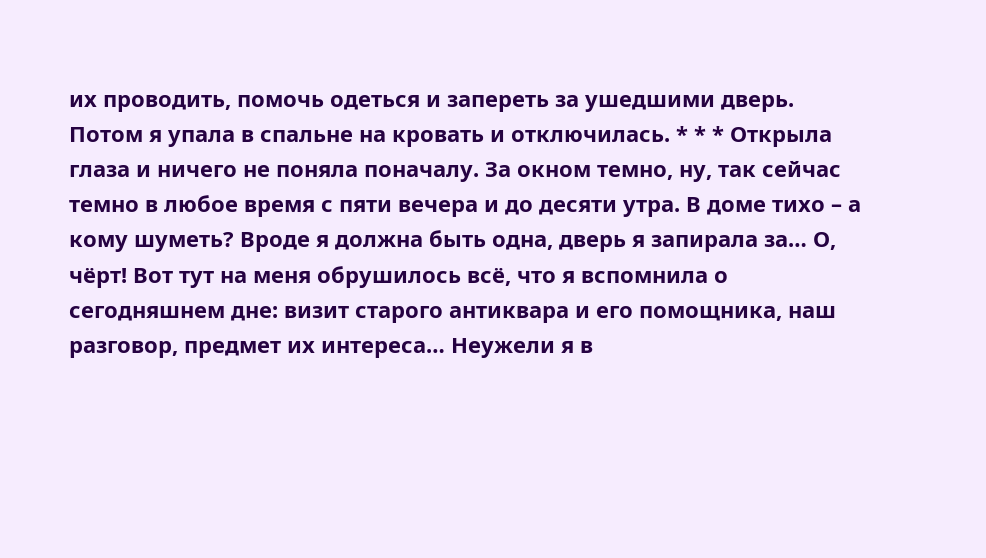их проводить, помочь одеться и запереть за ушедшими дверь. Потом я упала в спальне на кровать и отключилась. * * * Открыла глаза и ничего не поняла поначалу. За окном темно, ну, так сейчас темно в любое время с пяти вечера и до десяти утра. В доме тихо – а кому шуметь? Вроде я должна быть одна, дверь я запирала за… О, чёрт! Вот тут на меня обрушилось всё, что я вспомнила о сегодняшнем дне: визит старого антиквара и его помощника, наш разговор, предмет их интереса… Неужели я в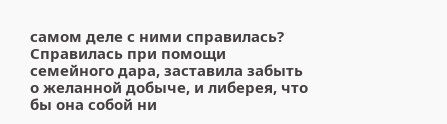самом деле с ними справилась? Справилась при помощи семейного дара, заставила забыть о желанной добыче, и либерея, что бы она собой ни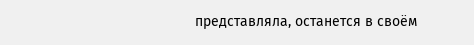представляла, останется в своём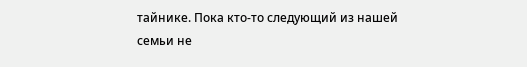тайнике. Пока кто-то следующий из нашей семьи не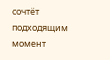сочтёт подходящим момент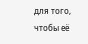для того, чтобы её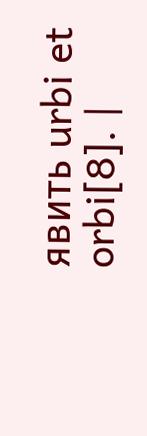явить urbi et orbi[8]. |